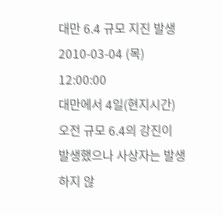대만 6.4 규모 지진 발생
2010-03-04 (목) 12:00:00
대만에서 4일(현지시간) 오전 규모 6.4의 강진이 발생했으나 사상자는 발생하지 않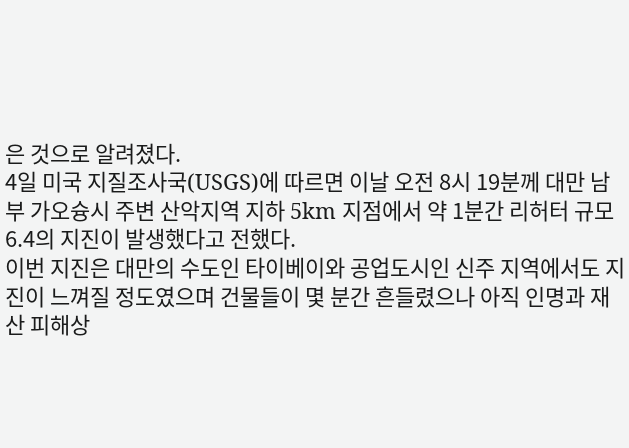은 것으로 알려졌다.
4일 미국 지질조사국(USGS)에 따르면 이날 오전 8시 19분께 대만 남부 가오슝시 주변 산악지역 지하 5km 지점에서 약 1분간 리허터 규모 6.4의 지진이 발생했다고 전했다.
이번 지진은 대만의 수도인 타이베이와 공업도시인 신주 지역에서도 지진이 느껴질 정도였으며 건물들이 몇 분간 흔들렸으나 아직 인명과 재산 피해상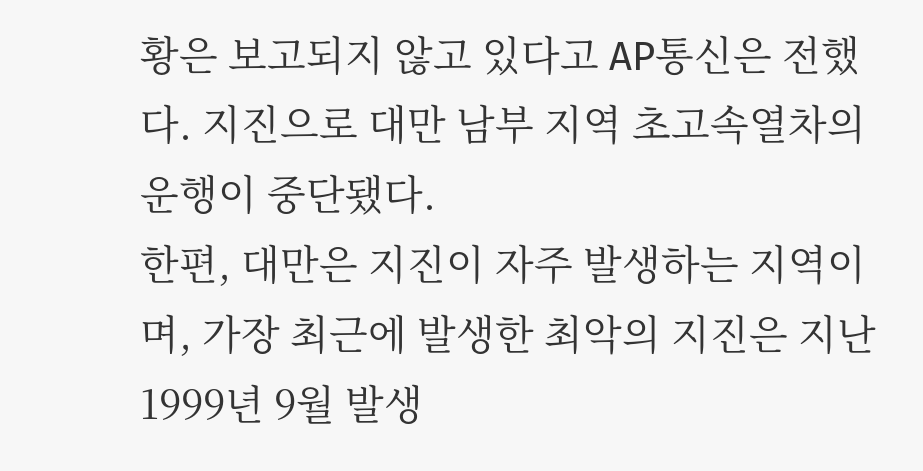황은 보고되지 않고 있다고 AP통신은 전했다. 지진으로 대만 남부 지역 초고속열차의 운행이 중단됐다.
한편, 대만은 지진이 자주 발생하는 지역이며, 가장 최근에 발생한 최악의 지진은 지난 1999년 9월 발생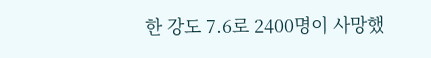한 강도 7.6로 2400명이 사망했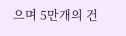으며 5만개의 건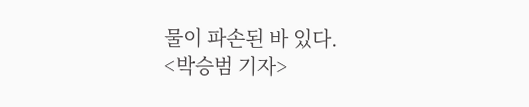물이 파손된 바 있다.
<박승범 기자>